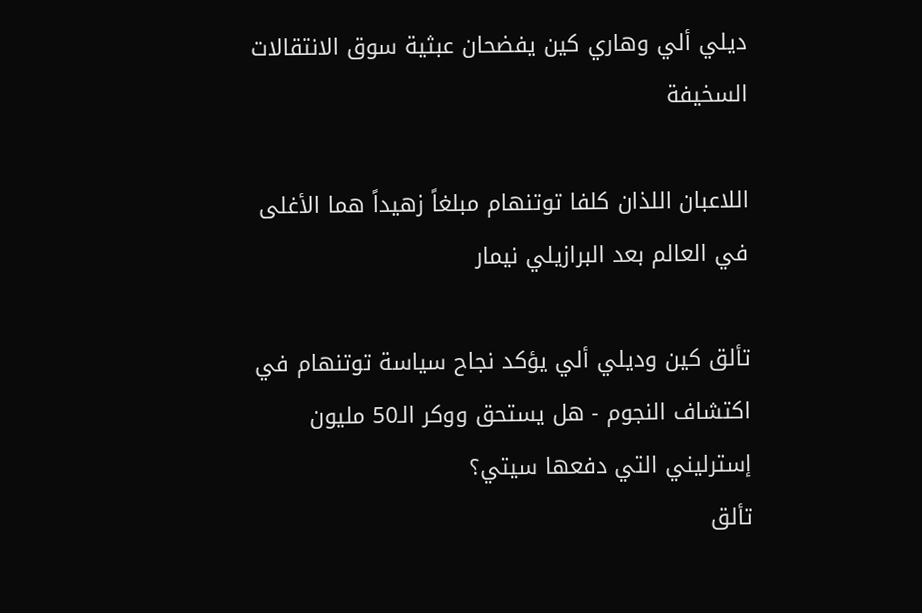ديلي ألي وهاري كين يفضحان عبثية سوق الانتقالات السخيفة

اللاعبان اللذان كلفا توتنهام مبلغاً زهيداً هما الأغلى في العالم بعد البرازيلي نيمار

تألق كين وديلي ألي يؤكد نجاح سياسة توتنهام في اكتشاف النجوم - هل يستحق ووكر الـ50 مليون إسترليني التي دفعها سيتي؟
تألق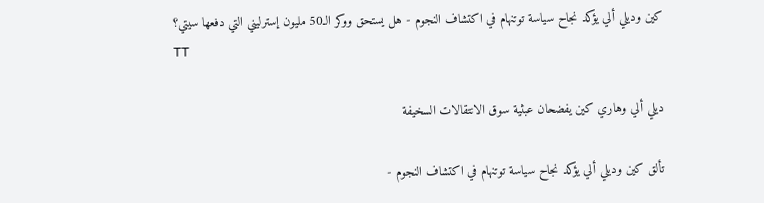كين وديلي ألي يؤكد نجاح سياسة توتنهام في اكتشاف النجوم - هل يستحق ووكر الـ50 مليون إسترليني التي دفعها سيتي؟
TT

ديلي ألي وهاري كين يفضحان عبثية سوق الانتقالات السخيفة

تألق كين وديلي ألي يؤكد نجاح سياسة توتنهام في اكتشاف النجوم -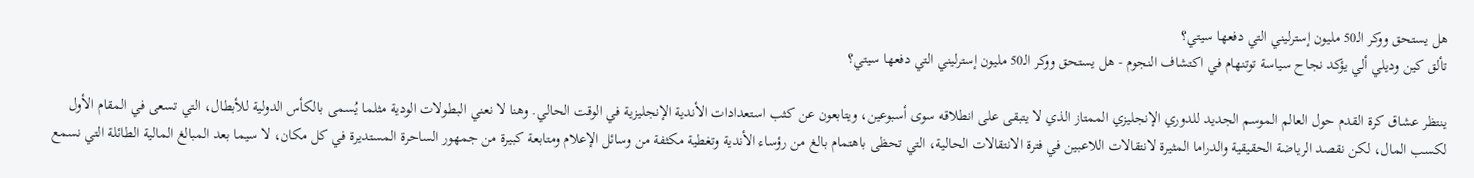هل يستحق ووكر الـ50 مليون إسترليني التي دفعها سيتي؟
تألق كين وديلي ألي يؤكد نجاح سياسة توتنهام في اكتشاف النجوم - هل يستحق ووكر الـ50 مليون إسترليني التي دفعها سيتي؟

ينتظر عشاق كرة القدم حول العالم الموسم الجديد للدوري الإنجليزي الممتاز الذي لا يتبقى على انطلاقه سوى أسبوعين، ويتابعون عن كثب استعدادات الأندية الإنجليزية في الوقت الحالي. وهنا لا نعني البطولات الودية مثلما يُسمى بالكأس الدولية للأبطال، التي تسعى في المقام الأول لكسب المال، لكن نقصد الرياضة الحقيقية والدراما المثيرة لانتقالات اللاعبين في فترة الانتقالات الحالية، التي تحظى باهتمام بالغ من رؤساء الأندية وتغطية مكثفة من وسائل الإعلام ومتابعة كبيرة من جمهور الساحرة المستديرة في كل مكان، لا سيما بعد المبالغ المالية الطائلة التي نسمع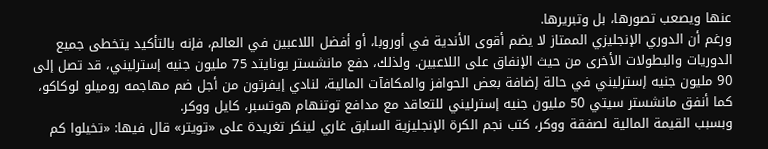عنها ويصعب تصورها، بل وتبريرها.
ورغم أن الدوري الإنجليزي الممتاز لا يضم أقوى الأندية في أوروبا، أو أفضل اللاعبين في العالم، فإنه بالتأكيد يتخطى جميع الدوريات والبطولات الأخرى من حيث الإنفاق على اللاعبين. ولذلك، دفع مانشستر يونايتد 75 مليون جنيه إسترليني، قد تصل إلى 90 مليون جنيه إسترليني في حالة إضافة بعض الحوافز والمكافآت المالية، لنادي إيفرتون من أجل ضم مهاجمه روميلو لوكاكو، كما أنفق مانشستر سيتي 50 مليون جنيه إسترليني للتعاقد مع مدافع توتنهام هوتسبر، كايل ووكر.
وبسبب القيمة المالية لصفقة ووكر، كتب نجم الكرة الإنجليزية السابق غاري لينكر تغريدة على «تويتر» قال فيها: «تخيلوا كم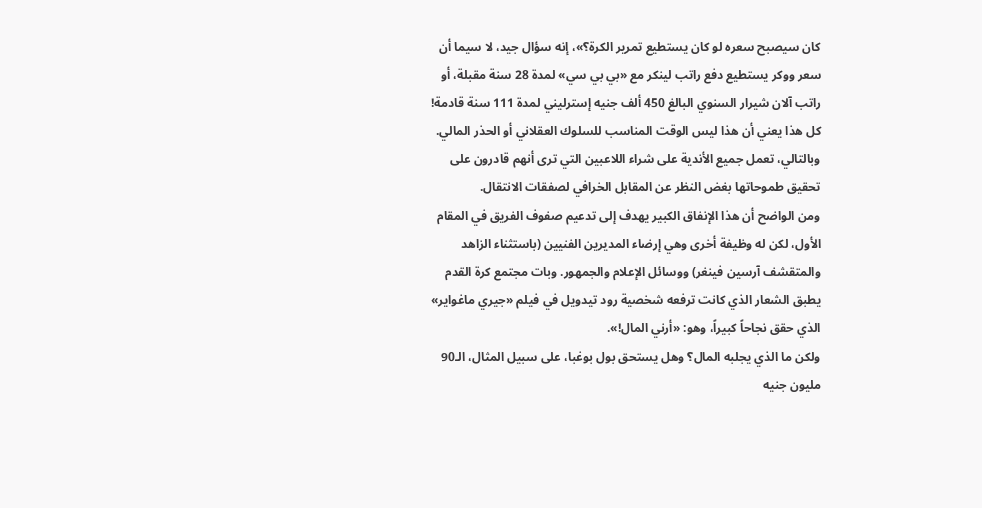كان سيصبح سعره لو كان يستطيع تمرير الكرة؟»، إنه سؤال جيد، لا سيما أن سعر ووكر يستطيع دفع راتب لينكر مع «بي بي سي» لمدة 28 سنة مقبلة، أو راتب آلان شيرار السنوي البالغ 450 ألف جنيه إسترليني لمدة 111 سنة قادمة!
كل هذا يعني أن هذا ليس الوقت المناسب للسلوك العقلاني أو الحذر المالي. وبالتالي، تعمل جميع الأندية على شراء اللاعبين التي ترى أنهم قادرون على تحقيق طموحاتها بغض النظر عن المقابل الخرافي لصفقات الانتقال.
ومن الواضح أن هذا الإنفاق الكبير يهدف إلى تدعيم صفوف الفريق في المقام الأول، لكن له وظيفة أخرى وهي إرضاء المديرين الفنيين (باستثناء الزاهد والمتقشف آرسين فينغر) ووسائل الإعلام والجمهور. وبات مجتمع كرة القدم يطبق الشعار الذي كانت ترفعه شخصية رود تيدويل في فيلم «جيري ماغواير» الذي حقق نجاحاً كبيراً، وهو: «أرني المال!».
ولكن ما الذي يجلبه المال؟ وهل يستحق بول بوغبا، على سبيل المثال، الـ90 مليون جنيه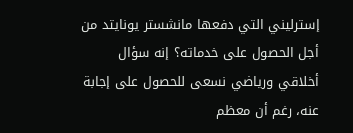إسترليني التي دفعها مانشستر يونايتد من أجل الحصول على خدماته؟ إنه سؤال أخلاقي ورياضي نسعى للحصول على إجابة عنه، رغم أن معظم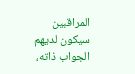المراقبين سيكون لديهم الجواب ذاته،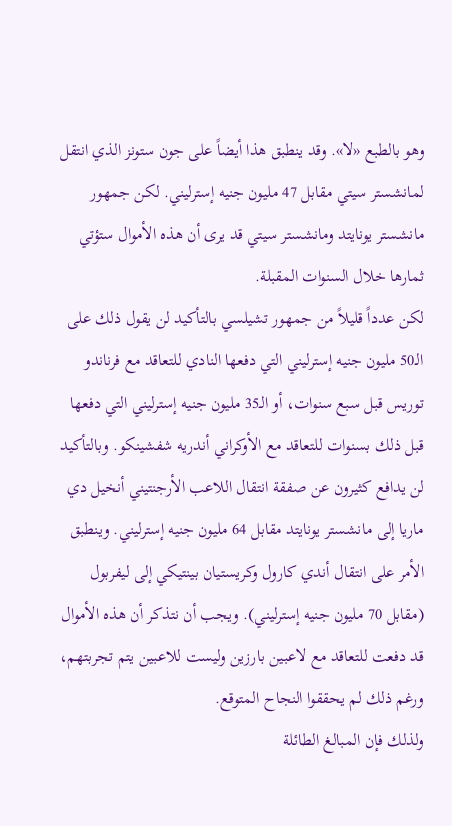وهو بالطبع «لا». وقد ينطبق هذا أيضاً على جون ستونز الذي انتقل لمانشستر سيتي مقابل 47 مليون جنيه إسترليني. لكن جمهور مانشستر يونايتد ومانشستر سيتي قد يرى أن هذه الأموال ستؤتي ثمارها خلال السنوات المقبلة.
لكن عدداً قليلاً من جمهور تشيلسي بالتأكيد لن يقول ذلك على الـ50 مليون جنيه إسترليني التي دفعها النادي للتعاقد مع فرناندو توريس قبل سبع سنوات، أو الـ35 مليون جنيه إسترليني التي دفعها قبل ذلك بسنوات للتعاقد مع الأوكراني أندريه شفشينكو. وبالتأكيد لن يدافع كثيرون عن صفقة انتقال اللاعب الأرجنتيني أنخيل دي ماريا إلى مانشستر يونايتد مقابل 64 مليون جنيه إسترليني. وينطبق الأمر على انتقال أندي كارول وكريستيان بينتيكي إلى ليفربول (مقابل 70 مليون جنيه إسترليني). ويجب أن نتذكر أن هذه الأموال قد دفعت للتعاقد مع لاعبين بارزين وليست للاعبين يتم تجربتهم، ورغم ذلك لم يحققوا النجاح المتوقع.
ولذلك فإن المبالغ الطائلة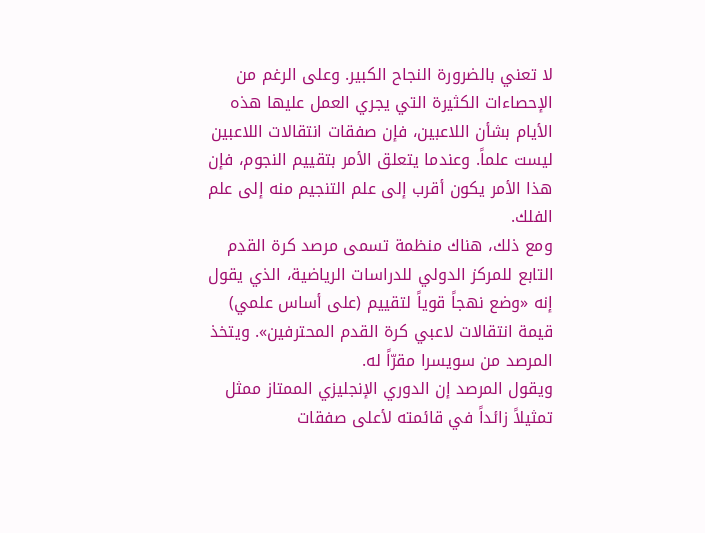لا تعني بالضرورة النجاح الكبير. وعلى الرغم من الإحصاءات الكثيرة التي يجري العمل عليها هذه الأيام بشأن اللاعبين، فإن صفقات انتقالات اللاعبين ليست علماً. وعندما يتعلق الأمر بتقييم النجوم، فإن هذا الأمر يكون أقرب إلى علم التنجيم منه إلى علم الفلك.
ومع ذلك، هناك منظمة تسمى مرصد كرة القدم التابع للمركز الدولي للدراسات الرياضية، الذي يقول إنه «وضع نهجاً قوياً لتقييم (على أساس علمي) قيمة انتقالات لاعبي كرة القدم المحترفين». ويتخذ المرصد من سويسرا مقرّاً له.
ويقول المرصد إن الدوري الإنجليزي الممتاز ممثل تمثيلاً زائداً في قائمته لأعلى صفقات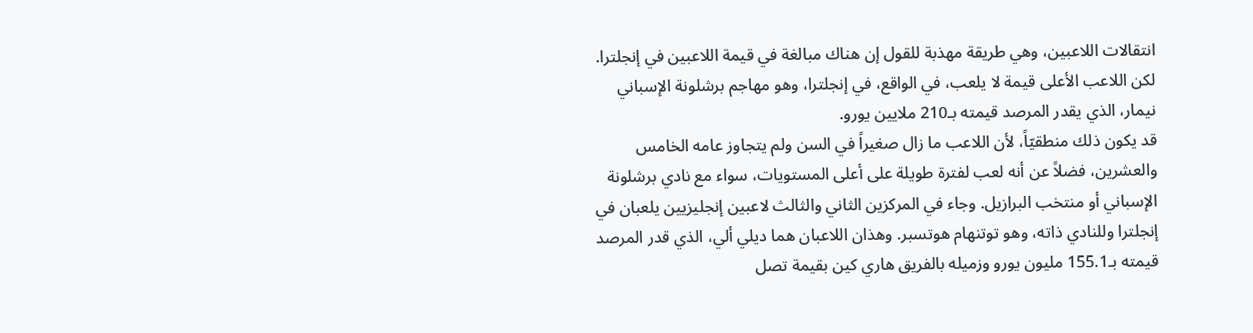انتقالات اللاعبين، وهي طريقة مهذبة للقول إن هناك مبالغة في قيمة اللاعبين في إنجلترا. لكن اللاعب الأعلى قيمة لا يلعب، في الواقع، في إنجلترا، وهو مهاجم برشلونة الإسباني نيمار، الذي يقدر المرصد قيمته بـ210 ملايين يورو.
قد يكون ذلك منطقيّاً، لأن اللاعب ما زال صغيراً في السن ولم يتجاوز عامه الخامس والعشرين، فضلاً عن أنه لعب لفترة طويلة على أعلى المستويات، سواء مع نادي برشلونة الإسباني أو منتخب البرازيل. وجاء في المركزين الثاني والثالث لاعبين إنجليزيين يلعبان في إنجلترا وللنادي ذاته، وهو توتنهام هوتسبر. وهذان اللاعبان هما ديلي ألي، الذي قدر المرصد قيمته بـ155.1 مليون يورو وزميله بالفريق هاري كين بقيمة تصل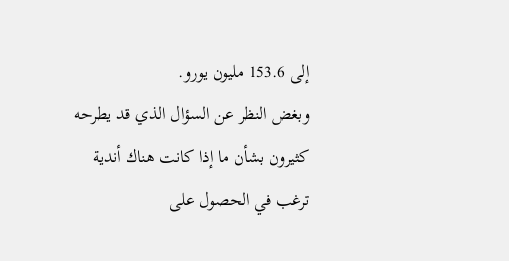إلى 153.6 مليون يورو.
وبغض النظر عن السؤال الذي قد يطرحه كثيرون بشأن ما إذا كانت هناك أندية ترغب في الحصول على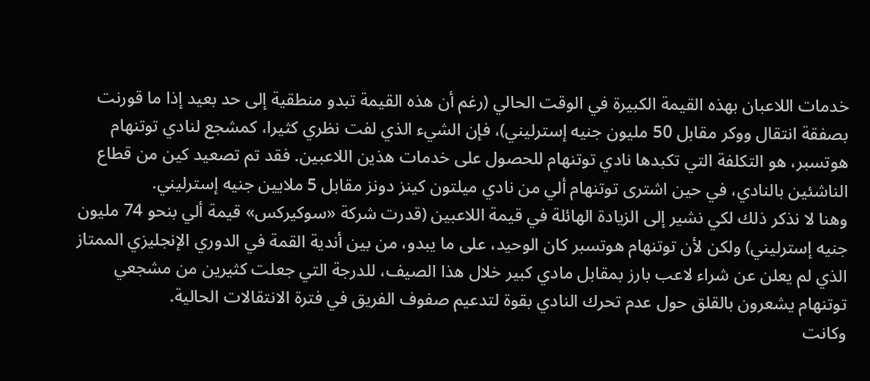خدمات اللاعبان بهذه القيمة الكبيرة في الوقت الحالي (رغم أن هذه القيمة تبدو منطقية إلى حد بعيد إذا ما قورنت بصفقة انتقال ووكر مقابل 50 مليون جنيه إسترليني)، فإن الشيء الذي لفت نظري كثيرا، كمشجع لنادي توتنهام هوتسبر، هو التكلفة التي تكبدها نادي توتنهام للحصول على خدمات هذين اللاعبين. فقد تم تصعيد كين من قطاع الناشئين بالنادي، في حين اشترى توتنهام ألي من نادي ميلتون كينز دونز مقابل 5 ملايين جنيه إسترليني.
وهنا لا نذكر ذلك لكي نشير إلى الزيادة الهائلة في قيمة اللاعبين (قدرت شركة «سوكيركس» قيمة ألي بنحو 74 مليون جنيه إسترليني) ولكن لأن توتنهام هوتسبر كان الوحيد، على ما يبدو، من بين أندية القمة في الدوري الإنجليزي الممتاز الذي لم يعلن عن شراء لاعب بارز بمقابل مادي كبير خلال هذا الصيف، للدرجة التي جعلت كثيرين من مشجعي توتنهام يشعرون بالقلق حول عدم تحرك النادي بقوة لتدعيم صفوف الفريق في فترة الانتقالات الحالية.
وكانت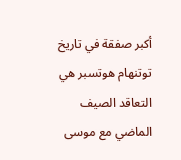أكبر صفقة في تاريخ توتنهام هوتسبر هي التعاقد الصيف الماضي مع موسى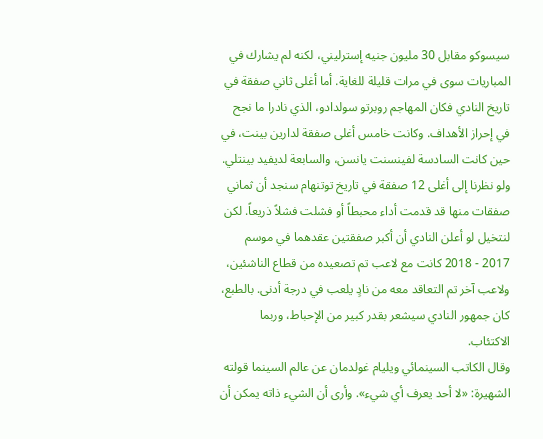سيسوكو مقابل 30 مليون جنيه إسترليني، لكنه لم يشارك في المباريات سوى في مرات قليلة للغاية. أما أغلى ثاني صفقة في تاريخ النادي فكان المهاجم روبرتو سولدادو، الذي نادرا ما نجح في إحراز الأهداف. وكانت خامس أغلى صفقة لدارين بينت، في حين كانت السادسة لفينسنت يانسن، والسابعة لديفيد بينتلي.
ولو نظرنا إلى أغلى 12 صفقة في تاريخ توتنهام سنجد أن ثماني صفقات منها قد قدمت أداء محبطاً أو فشلت فشلاً ذريعاً. لكن لنتخيل لو أعلن النادي أن أكبر صفقتين عقدهما في موسم 2017 - 2018 كانت مع لاعب تم تصعيده من قطاع الناشئين، ولاعب آخر تم التعاقد معه من نادٍ يلعب في درجة أدنى. بالطبع، كان جمهور النادي سيشعر بقدر كبير من الإحباط، وربما الاكتئاب.
وقال الكاتب السينمائي ويليام غولدمان عن عالم السينما قولته الشهيرة: «لا أحد يعرف أي شيء». وأرى أن الشيء ذاته يمكن أن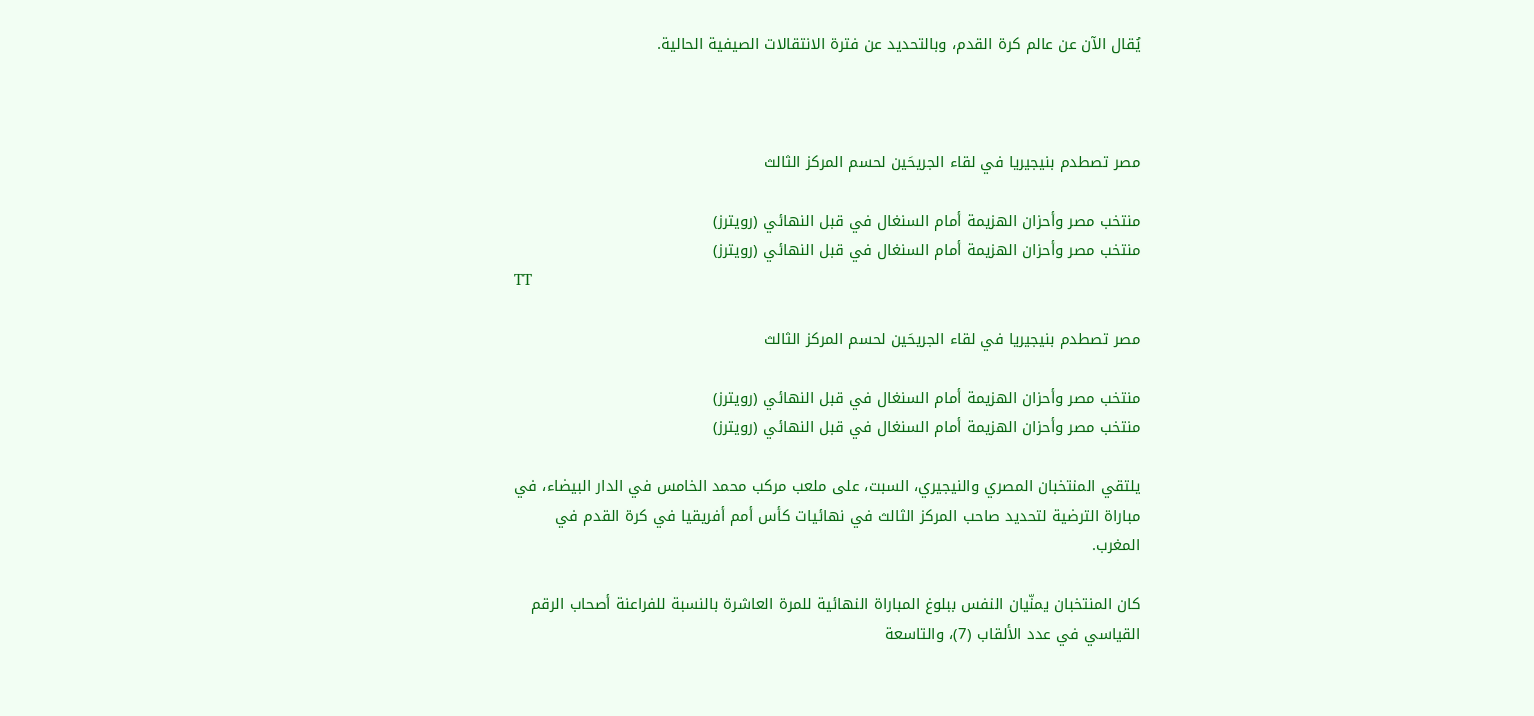يُقال الآن عن عالم كرة القدم، وبالتحديد عن فترة الانتقالات الصيفية الحالية.



مصر تصطدم بنيجيريا في لقاء الجريحَين لحسم المركز الثالث

منتخب مصر وأحزان الهزيمة أمام السنغال في قبل النهائي (رويترز)
منتخب مصر وأحزان الهزيمة أمام السنغال في قبل النهائي (رويترز)
TT

مصر تصطدم بنيجيريا في لقاء الجريحَين لحسم المركز الثالث

منتخب مصر وأحزان الهزيمة أمام السنغال في قبل النهائي (رويترز)
منتخب مصر وأحزان الهزيمة أمام السنغال في قبل النهائي (رويترز)

يلتقي المنتخبان المصري والنيجيري، السبت، على ملعب مركب محمد الخامس في الدار البيضاء، في مباراة الترضية لتحديد صاحب المركز الثالث في نهائيات كأس أمم أفريقيا في كرة القدم في المغرب.

كان المنتخبان يمنّيان النفس ببلوغ المباراة النهائية للمرة العاشرة بالنسبة للفراعنة أصحاب الرقم القياسي في عدد الألقاب (7)، والتاسعة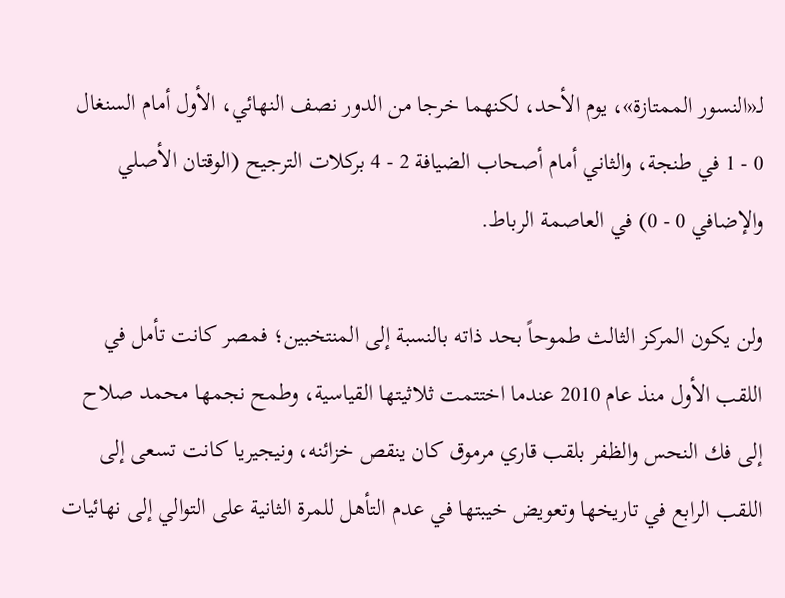لـ«النسور الممتازة»، يوم الأحد، لكنهما خرجا من الدور نصف النهائي، الأول أمام السنغال 0 - 1 في طنجة، والثاني أمام أصحاب الضيافة 2 - 4 بركلات الترجيح (الوقتان الأصلي والإضافي 0 - 0) في العاصمة الرباط.

ولن يكون المركز الثالث طموحاً بحد ذاته بالنسبة إلى المنتخبين؛ فمصر كانت تأمل في اللقب الأول منذ عام 2010 عندما اختتمت ثلاثيتها القياسية، وطمح نجمها محمد صلاح إلى فك النحس والظفر بلقب قاري مرموق كان ينقص خزائنه، ونيجيريا كانت تسعى إلى اللقب الرابع في تاريخها وتعويض خيبتها في عدم التأهل للمرة الثانية على التوالي إلى نهائيات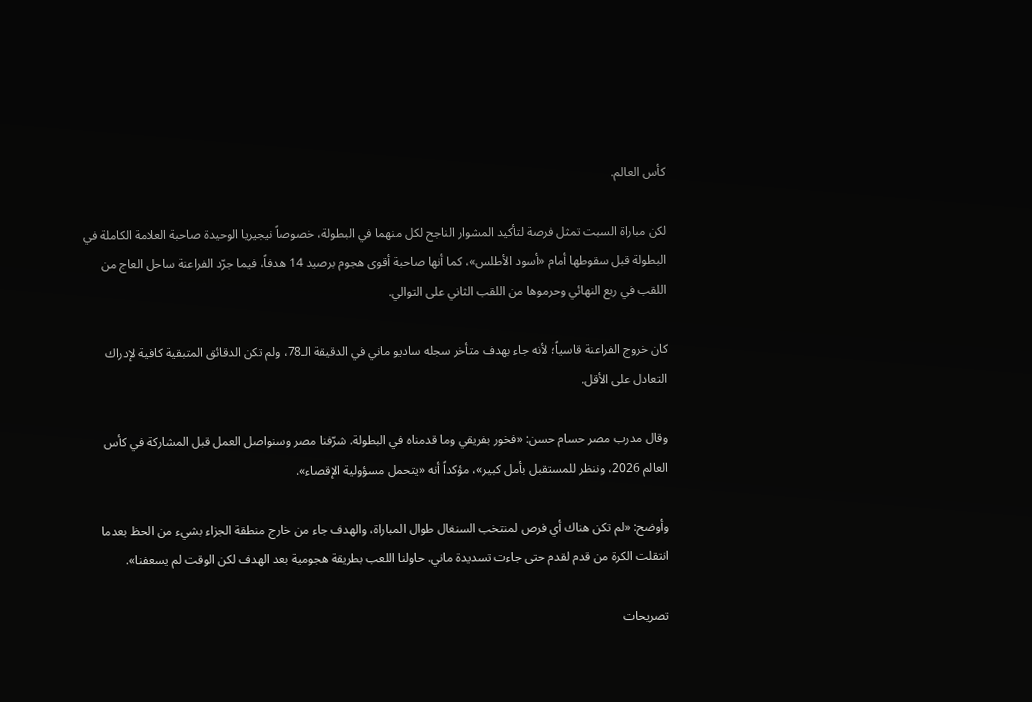كأس العالم.

لكن مباراة السبت تمثل فرصة لتأكيد المشوار الناجح لكل منهما في البطولة، خصوصاً نيجيريا الوحيدة صاحبة العلامة الكاملة في البطولة قبل سقوطها أمام «أسود الأطلس»، كما أنها صاحبة أقوى هجوم برصيد 14 هدفاً، فيما جرّد الفراعنة ساحل العاج من اللقب في ربع النهائي وحرموها من اللقب الثاني على التوالي.

كان خروج الفراعنة قاسياً؛ لأنه جاء بهدف متأخر سجله ساديو ماني في الدقيقة الـ78، ولم تكن الدقائق المتبقية كافية لإدراك التعادل على الأقل.

وقال مدرب مصر حسام حسن: «فخور بفريقي وما قدمناه في البطولة. شرّفنا مصر وسنواصل العمل قبل المشاركة في كأس العالم 2026، وننظر للمستقبل بأمل كبير»، مؤكداً أنه «يتحمل مسؤولية الإقصاء».

وأوضح: «لم تكن هناك أي فرص لمنتخب السنغال طوال المباراة، والهدف جاء من خارج منطقة الجزاء بشيء من الحظ بعدما انتقلت الكرة من قدم لقدم حتى جاءت تسديدة ماني. حاولنا اللعب بطريقة هجومية بعد الهدف لكن الوقت لم يسعفنا».

تصريحات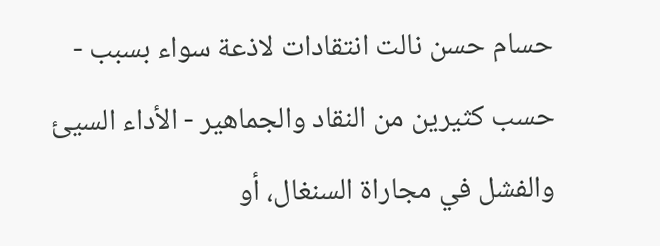حسام حسن نالت انتقادات لاذعة سواء بسبب - حسب كثيرين من النقاد والجماهير - الأداء السيئ والفشل في مجاراة السنغال، أو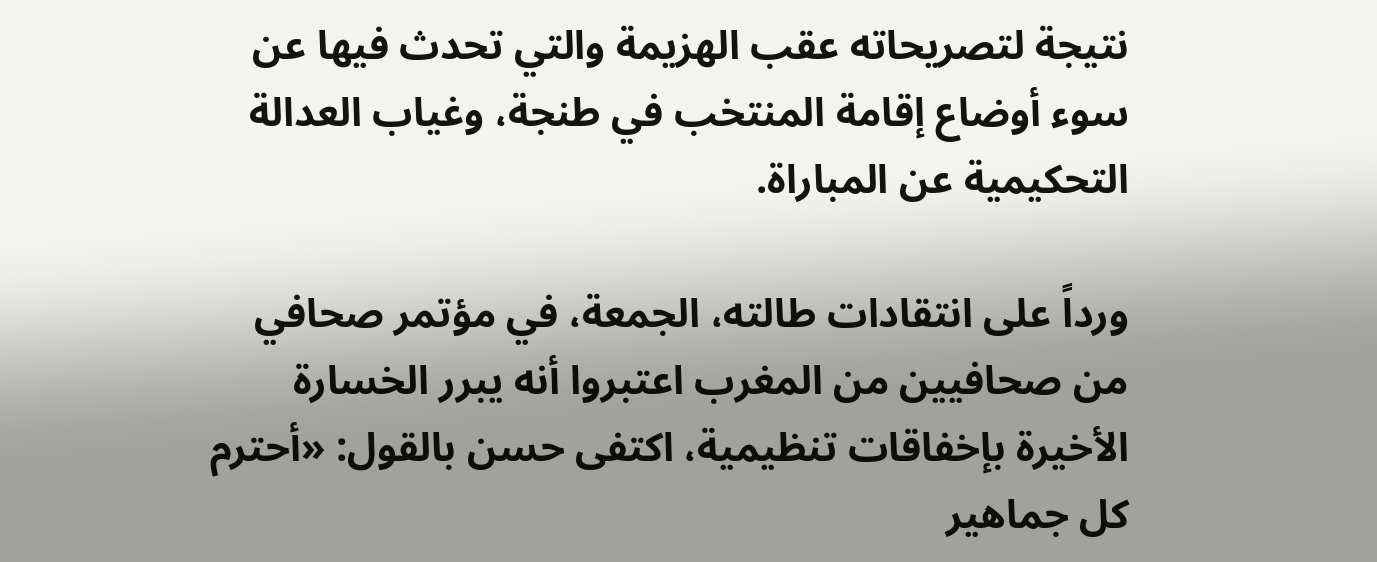نتيجة لتصريحاته عقب الهزيمة والتي تحدث فيها عن سوء أوضاع إقامة المنتخب في طنجة، وغياب العدالة التحكيمية عن المباراة.

ورداً على انتقادات طالته، الجمعة، في مؤتمر صحافي من صحافيين من المغرب اعتبروا أنه يبرر الخسارة الأخيرة بإخفاقات تنظيمية، اكتفى حسن بالقول: «أحترم كل جماهير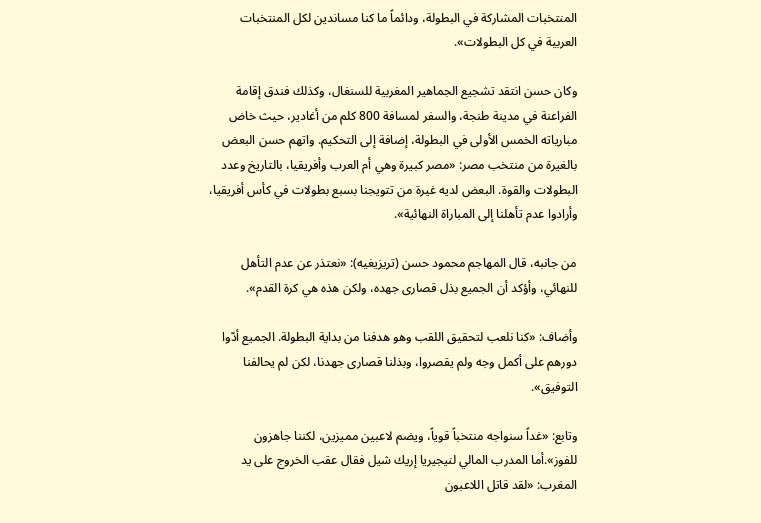المنتخبات المشاركة في البطولة، ودائماً ما كنا مساندين لكل المنتخبات العربية في كل البطولات».

وكان حسن انتقد تشجيع الجماهير المغربية للسنغال، وكذلك فندق إقامة الفراعنة في مدينة طنجة، والسفر لمسافة 800 كلم من أغادير، حيث خاض مبارياته الخمس الأولى في البطولة، إضافة إلى التحكيم. واتهم حسن البعض بالغيرة من منتخب مصر: «مصر كبيرة وهي أم العرب وأفريقيا، بالتاريخ وعدد البطولات والقوة. البعض لديه غيرة من تتويجنا بسبع بطولات في كأس أفريقيا، وأرادوا عدم تأهلنا إلى المباراة النهائية».

من جانبه، قال المهاجم محمود حسن (تريزيغيه): «نعتذر عن عدم التأهل للنهائي، وأؤكد أن الجميع بذل قصارى جهده، ولكن هذه هي كرة القدم».

وأضاف: «كنا نلعب لتحقيق اللقب وهو هدفنا من بداية البطولة. الجميع أدّوا دورهم على أكمل وجه ولم يقصروا، وبذلنا قصارى جهدنا، لكن لم يحالفنا التوفيق».

وتابع: «غداً سنواجه منتخباً قوياً، ويضم لاعبين مميزين، لكننا جاهزون للفوز».أما المدرب المالي لنيجيريا إريك شيل فقال عقب الخروج على يد المغرب: «لقد قاتل اللاعبون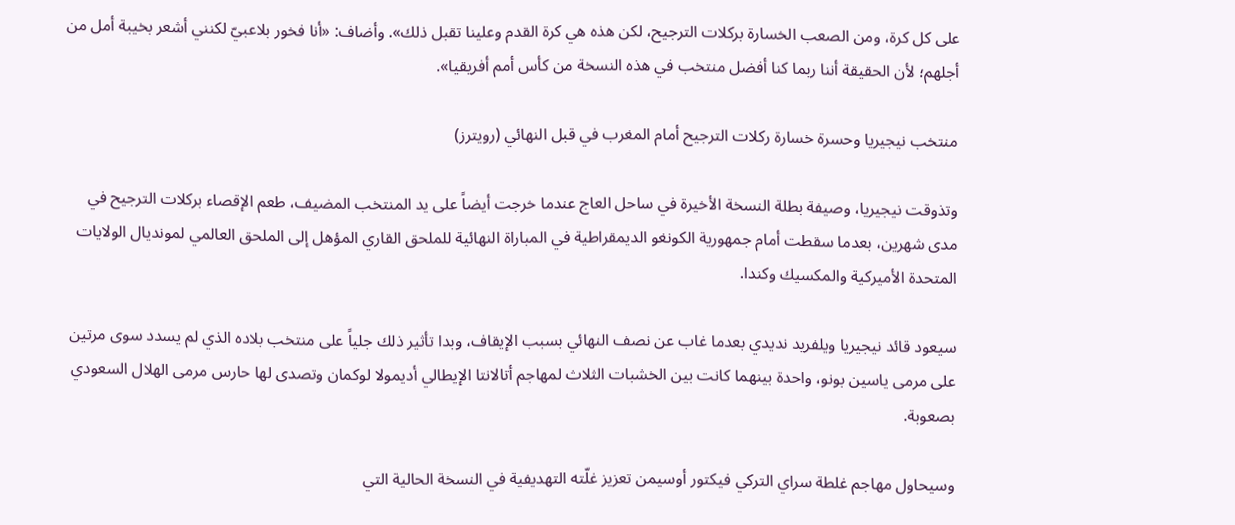على كل كرة، ومن الصعب الخسارة بركلات الترجيح، لكن هذه هي كرة القدم وعلينا تقبل ذلك». وأضاف: «أنا فخور بلاعبيّ لكنني أشعر بخيبة أمل من أجلهم؛ لأن الحقيقة أننا ربما كنا أفضل منتخب في هذه النسخة من كأس أمم أفريقيا».

منتخب نيجيريا وحسرة خسارة ركلات الترجيح أمام المغرب في قبل النهائي (رويترز)

وتذوقت نيجيريا، وصيفة بطلة النسخة الأخيرة في ساحل العاج عندما خرجت أيضاً على يد المنتخب المضيف، طعم الإقصاء بركلات الترجيح في مدى شهرين، بعدما سقطت أمام جمهورية الكونغو الديمقراطية في المباراة النهائية للملحق القاري المؤهل إلى الملحق العالمي لمونديال الولايات المتحدة الأميركية والمكسيك وكندا.

سيعود قائد نيجيريا ويلفريد نديدي بعدما غاب عن نصف النهائي بسبب الإيقاف، وبدا تأثير ذلك جلياً على منتخب بلاده الذي لم يسدد سوى مرتين على مرمى ياسين بونو، واحدة بينهما كانت بين الخشبات الثلاث لمهاجم أتالانتا الإيطالي أديمولا لوكمان وتصدى لها حارس مرمى الهلال السعودي بصعوبة.

وسيحاول مهاجم غلطة سراي التركي فيكتور أوسيمن تعزيز غلّته التهديفية في النسخة الحالية التي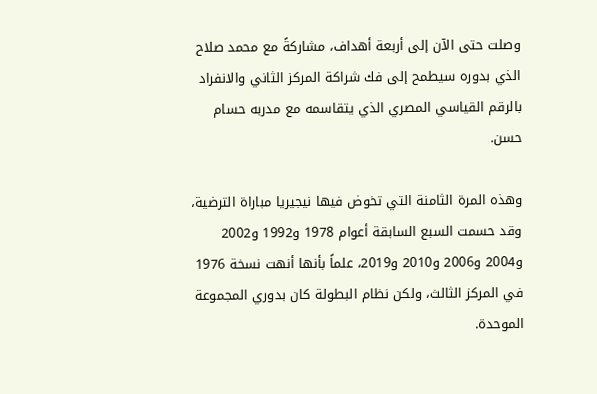وصلت حتى الآن إلى أربعة أهداف، مشاركةً مع محمد صلاح الذي بدوره سيطمح إلى فك شراكة المركز الثاني والانفراد بالرقم القياسي المصري الذي يتقاسمه مع مدربه حسام حسن.

وهذه المرة الثامنة التي تخوض فيها نيجيريا مباراة الترضية، وقد حسمت السبع السابقة أعوام 1978 و1992 و2002 و2004 و2006 و2010 و2019، علماً بأنها أنهت نسخة 1976 في المركز الثالث، ولكن نظام البطولة كان بدوري المجموعة الموحدة.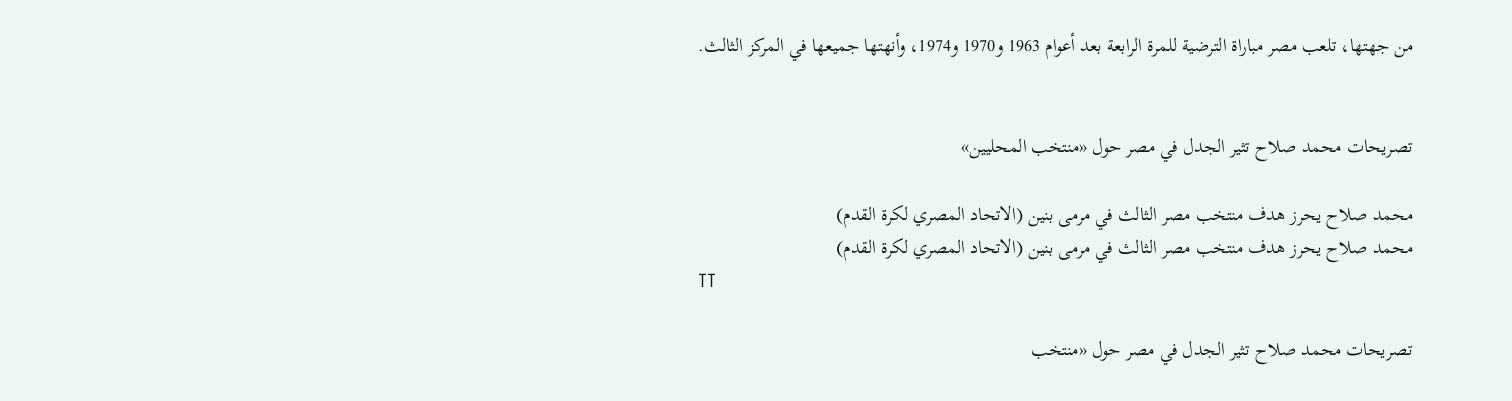من جهتها، تلعب مصر مباراة الترضية للمرة الرابعة بعد أعوام 1963 و1970 و1974، وأنهتها جميعها في المركز الثالث.


تصريحات محمد صلاح تثير الجدل في مصر حول «منتخب المحليين»

محمد صلاح يحرز هدف منتخب مصر الثالث في مرمى بنين (الاتحاد المصري لكرة القدم)
محمد صلاح يحرز هدف منتخب مصر الثالث في مرمى بنين (الاتحاد المصري لكرة القدم)
TT

تصريحات محمد صلاح تثير الجدل في مصر حول «منتخب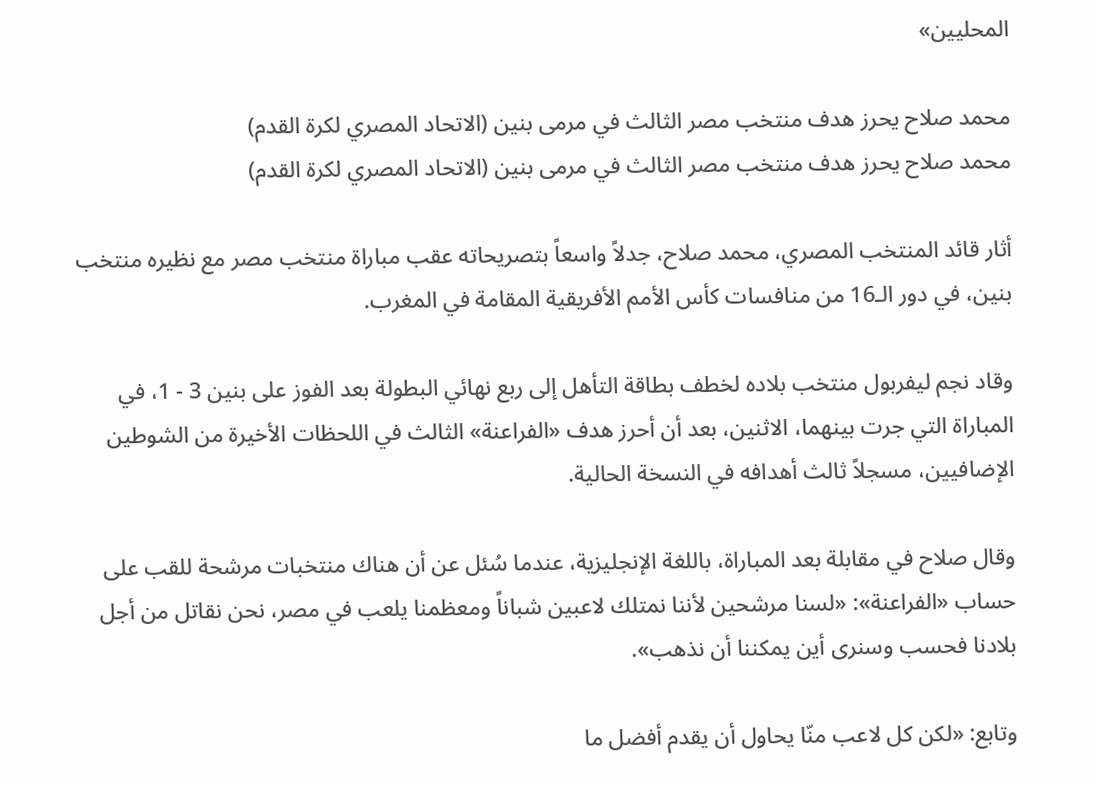المحليين»

محمد صلاح يحرز هدف منتخب مصر الثالث في مرمى بنين (الاتحاد المصري لكرة القدم)
محمد صلاح يحرز هدف منتخب مصر الثالث في مرمى بنين (الاتحاد المصري لكرة القدم)

أثار قائد المنتخب المصري، محمد صلاح، جدلاً واسعاً بتصريحاته عقب مباراة منتخب مصر مع نظيره منتخب بنين، في دور الـ16 من منافسات كأس الأمم الأفريقية المقامة في المغرب.

وقاد نجم ليفربول منتخب بلاده لخطف بطاقة التأهل إلى ربع نهائي البطولة بعد الفوز على بنين 3 - 1، في المباراة التي جرت بينهما، الاثنين، بعد أن أحرز هدف «الفراعنة» الثالث في اللحظات الأخيرة من الشوطين الإضافيين، مسجلاً ثالث أهدافه في النسخة الحالية.

وقال صلاح في مقابلة بعد المباراة، باللغة الإنجليزية، عندما سُئل عن أن هناك منتخبات مرشحة للقب على حساب «الفراعنة»: «لسنا مرشحين لأننا نمتلك لاعبين شباناً ومعظمنا يلعب في مصر، نحن نقاتل من أجل بلادنا فحسب وسنرى أين يمكننا أن نذهب».

وتابع: «لكن كل لاعب منّا يحاول أن يقدم أفضل ما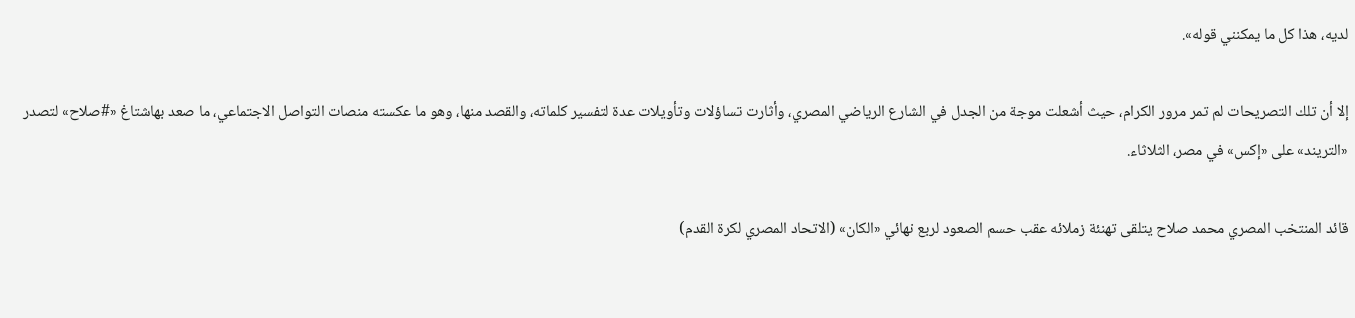لديه، هذا كل ما يمكنني قوله».

إلا أن تلك التصريحات لم تمر مرور الكرام، حيث أشعلت موجة من الجدل في الشارع الرياضي المصري، وأثارت تساؤلات وتأويلات عدة لتفسير كلماته، والقصد منها، وهو ما عكسته منصات التواصل الاجتماعي، ما صعد بهاشتاغ «#صلاح» لتصدر «التريند» على «إكس» في مصر، الثلاثاء.

قائد المنتخب المصري محمد صلاح يتلقى تهنئة زملائه عقب حسم الصعود لربع نهائي «الكان» (الاتحاد المصري لكرة القدم)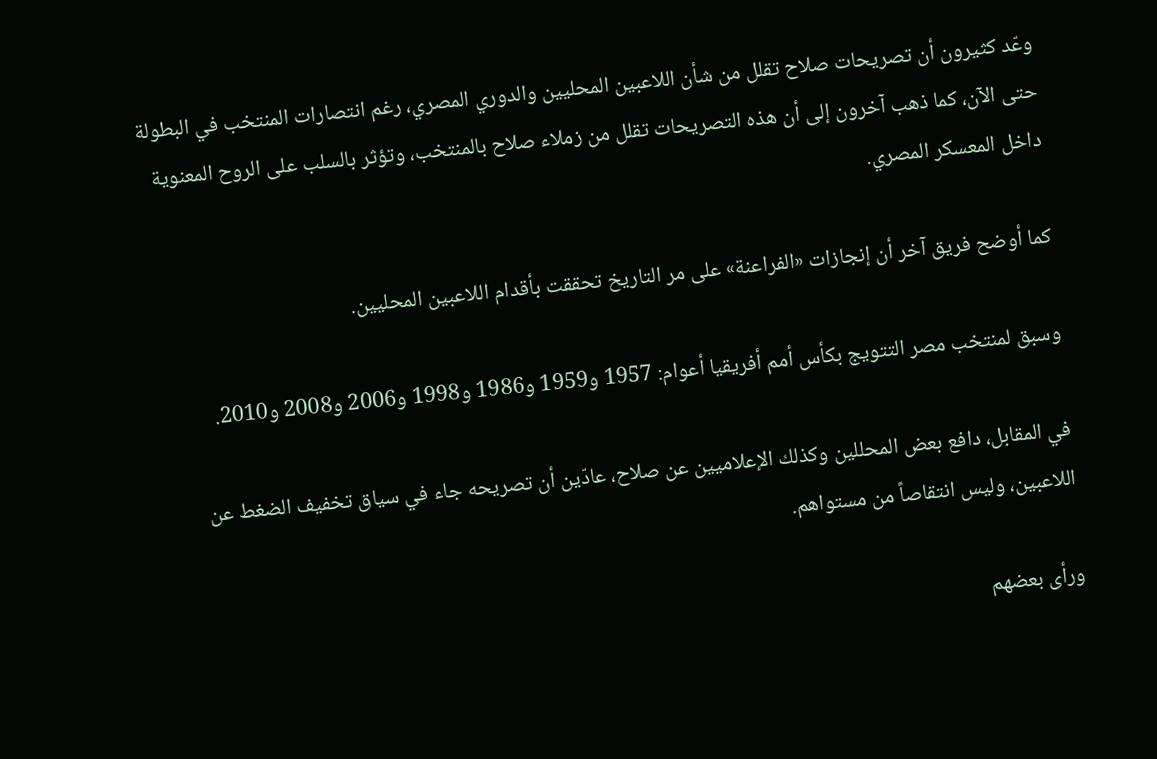وعّد كثيرون أن تصريحات صلاح تقلل من شأن اللاعبين المحليين والدوري المصري، رغم انتصارات المنتخب في البطولة حتى الآن، كما ذهب آخرون إلى أن هذه التصريحات تقلل من زملاء صلاح بالمنتخب، وتؤثر بالسلب على الروح المعنوية داخل المعسكر المصري.

كما أوضح فريق آخر أن إنجازات «الفراعنة» على مر التاريخ تحققت بأقدام اللاعبين المحليين.

وسبق لمنتخب مصر التتويج بكأس أمم أفريقيا أعوام: 1957 و1959 و1986 و1998 و2006 و2008 و2010.

في المقابل، دافع بعض المحللين وكذلك الإعلاميين عن صلاح، عادّين أن تصريحه جاء في سياق تخفيف الضغط عن اللاعبين، وليس انتقاصاً من مستواهم.

ورأى بعضهم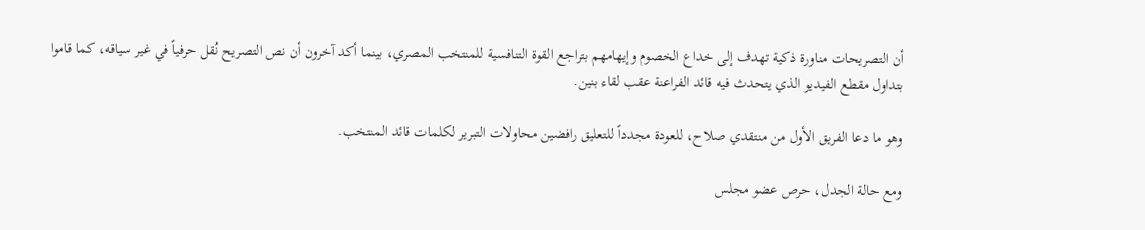أن التصريحات مناورة ذكية تهدف إلى خداع الخصوم وإيهامهم بتراجع القوة التنافسية للمنتخب المصري، بينما أكد آخرون أن نص التصريح نُقل حرفياً في غير سياقه، كما قاموا بتداول مقطع الفيديو الذي يتحدث فيه قائد الفراعنة عقب لقاء بنين.

وهو ما دعا الفريق الأول من منتقدي صلاح، للعودة مجدداً للتعليق رافضين محاولات التبرير لكلمات قائد المنتخب.

ومع حالة الجدل، حرص عضو مجلس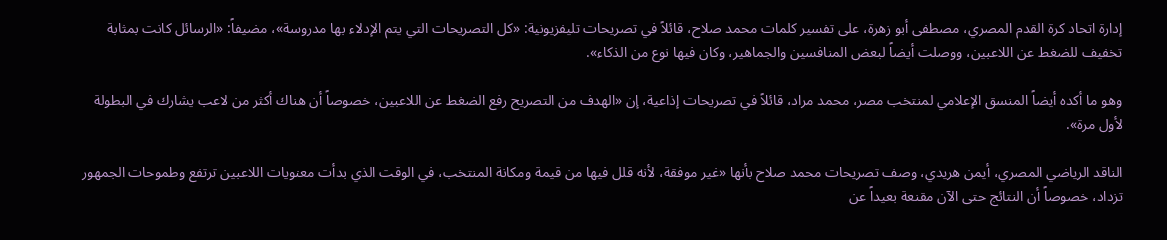إدارة اتحاد كرة القدم المصري، مصطفى أبو زهرة، على تفسير كلمات محمد صلاح، قائلاً في تصريحات تليفزيونية: «كل التصريحات التي يتم الإدلاء بها مدروسة»، مضيفاً: «الرسائل كانت بمثابة تخفيف للضغط عن اللاعبين، ووصلت أيضاً لبعض المنافسين والجماهير، وكان فيها نوع من الذكاء».

وهو ما أكده أيضاً المنسق الإعلامي لمنتخب مصر، محمد مراد، قائلاً في تصريحات إذاعية، إن «الهدف من التصريح رفع الضغط عن اللاعبين، خصوصاً أن هناك أكثر من لاعب يشارك في البطولة لأول مرة».

الناقد الرياضي المصري، أيمن هريدي، وصف تصريحات محمد صلاح بأنها «غير موفقة، لأنه قلل فيها من قيمة ومكانة المنتخب، في الوقت الذي بدأت معنويات اللاعبين ترتفع وطموحات الجمهور تزداد، خصوصاً أن النتائج حتى الآن مقنعة بعيداً عن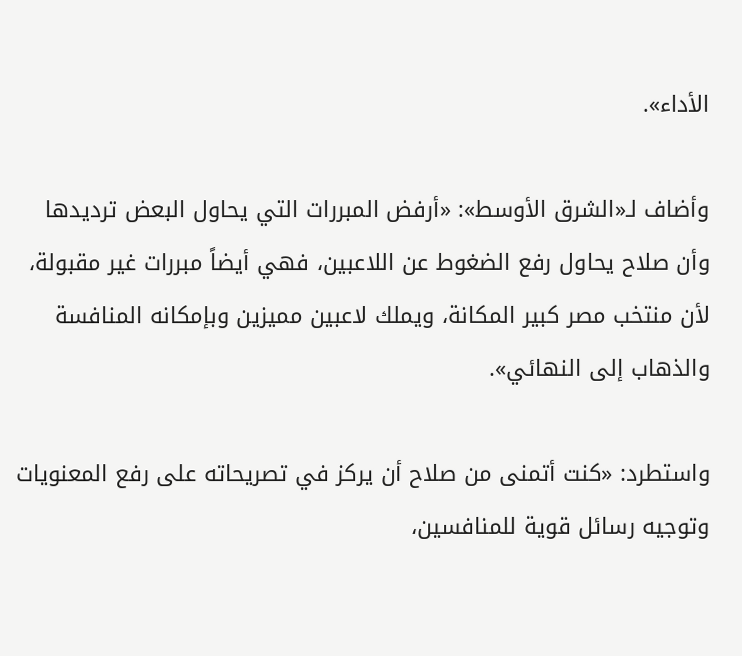الأداء».

وأضاف لـ«الشرق الأوسط»: «أرفض المبررات التي يحاول البعض ترديدها وأن صلاح يحاول رفع الضغوط عن اللاعبين، فهي أيضاً مبررات غير مقبولة، لأن منتخب مصر كبير المكانة، ويملك لاعبين مميزين وبإمكانه المنافسة والذهاب إلى النهائي».

واستطرد: «كنت أتمنى من صلاح أن يركز في تصريحاته على رفع المعنويات وتوجيه رسائل قوية للمنافسين،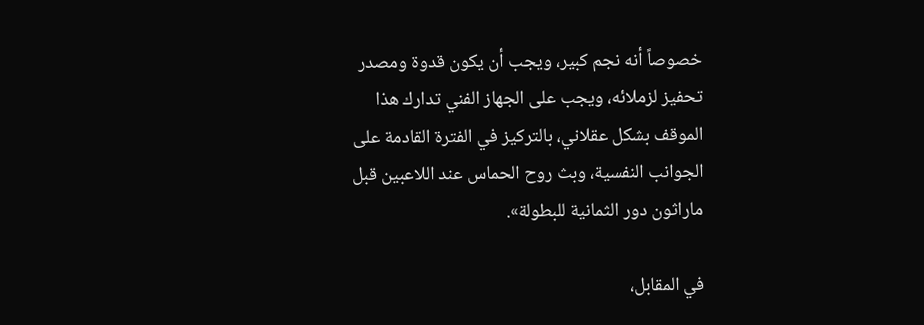خصوصاً أنه نجم كبير، ويجب أن يكون قدوة ومصدر تحفيز لزملائه، ويجب على الجهاز الفني تدارك هذا الموقف بشكل عقلاني، بالتركيز في الفترة القادمة على الجوانب النفسية، وبث روح الحماس عند اللاعبين قبل ماراثون دور الثمانية للبطولة».

في المقابل،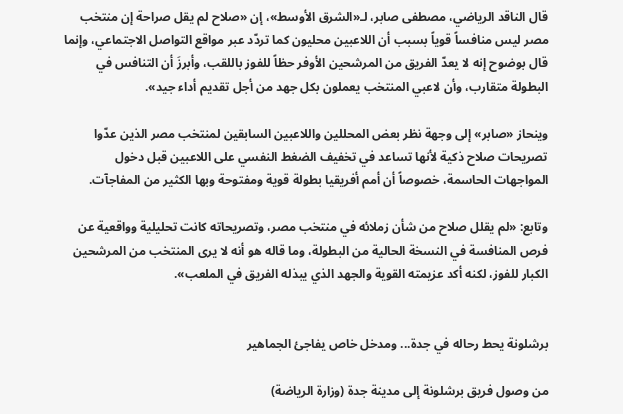قال الناقد الرياضي، مصطفى صابر، لـ«الشرق الأوسط»، إن «صلاح لم يقل صراحة إن منتخب مصر ليس منافساً قوياً بسبب أن اللاعبين محليون كما تردّد عبر مواقع التواصل الاجتماعي، وإنما قال بوضوح إنه لا يعدّ الفريق من المرشحين الأوفر حظاً للفوز باللقب، وأبرزَ أن التنافس في البطولة متقارب، وأن لاعبي المنتخب يعملون بكل جهد من أجل تقديم أداء جيد».

وينحاز «صابر» إلى وجهة نظر بعض المحللين واللاعبين السابقين لمنتخب مصر الذين عدّوا تصريحات صلاح ذكية لأنها تساعد في تخفيف الضغط النفسي على اللاعبين قبل دخول المواجهات الحاسمة، خصوصاً أن أمم أفريقيا بطولة قوية ومفتوحة وبها الكثير من المفاجآت.

وتابع: «لم يقلل صلاح من شأن زملائه في منتخب مصر، وتصريحاته كانت تحليلية وواقعية عن فرص المنافسة في النسخة الحالية من البطولة، وما قاله هو أنه لا يرى المنتخب من المرشحين الكبار للفوز، لكنه أكد عزيمته القوية والجهد الذي يبذله الفريق في الملعب».


برشلونة يحط رحاله في جدة... ومدخل خاص يفاجئ الجماهير

من وصول فريق برشلونة إلى مدينة جدة (وزارة الرياضة)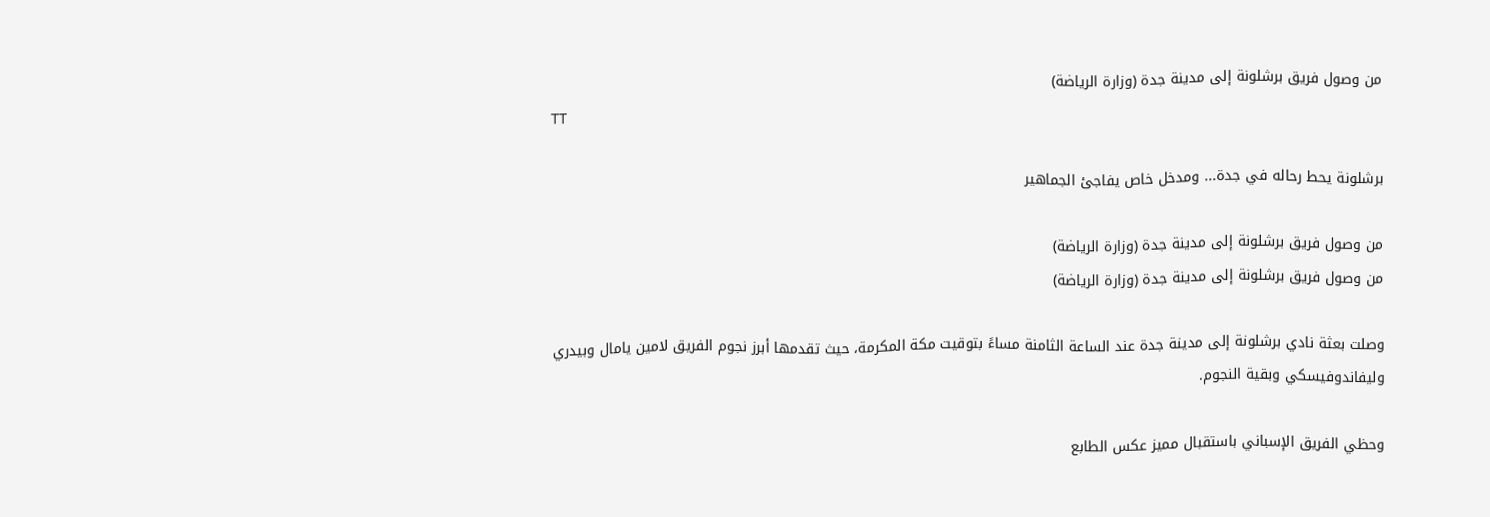من وصول فريق برشلونة إلى مدينة جدة (وزارة الرياضة)
TT

برشلونة يحط رحاله في جدة... ومدخل خاص يفاجئ الجماهير

من وصول فريق برشلونة إلى مدينة جدة (وزارة الرياضة)
من وصول فريق برشلونة إلى مدينة جدة (وزارة الرياضة)

وصلت بعثة نادي برشلونة إلى مدينة جدة عند الساعة الثامنة مساءً بتوقيت مكة المكرمة، حيث تقدمها أبرز نجوم الفريق لامين يامال وبيدري وليفاندوفيسكي وبقية النجوم.

وحظي الفريق الإسباني باستقبال مميز عكس الطابع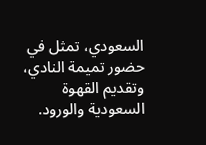السعودي، تمثل في حضور تميمة النادي، وتقديم القهوة السعودية والورود.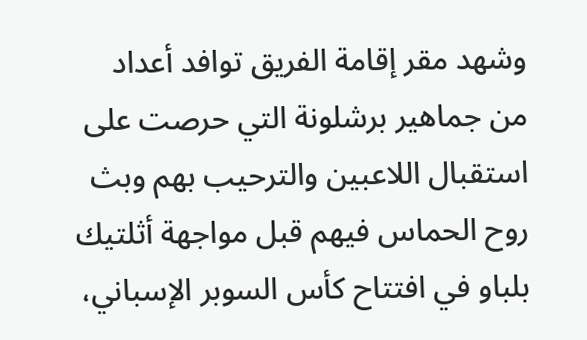وشهد مقر إقامة الفريق توافد أعداد من جماهير برشلونة التي حرصت على استقبال اللاعبين والترحيب بهم وبث روح الحماس فيهم قبل مواجهة أثلتيك بلباو في افتتاح كأس السوبر الإسباني،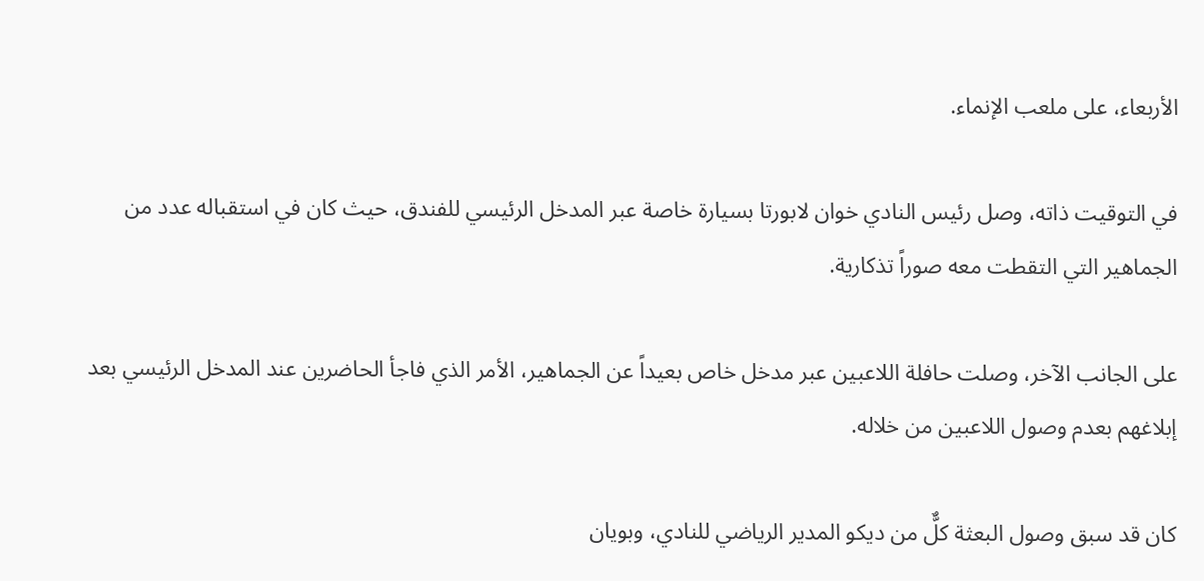الأربعاء، على ملعب الإنماء.

في التوقيت ذاته، وصل رئيس النادي خوان لابورتا بسيارة خاصة عبر المدخل الرئيسي للفندق، حيث كان في استقباله عدد من الجماهير التي التقطت معه صوراً تذكارية.

على الجانب الآخر، وصلت حافلة اللاعبين عبر مدخل خاص بعيداً عن الجماهير، الأمر الذي فاجأ الحاضرين عند المدخل الرئيسي بعد إبلاغهم بعدم وصول اللاعبين من خلاله.

كان قد سبق وصول البعثة كلٌّ من ديكو المدير الرياضي للنادي، وبويان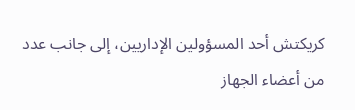كريكتش أحد المسؤولين الإداريين، إلى جانب عدد من أعضاء الجهاز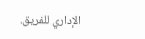الإداري للفريق.